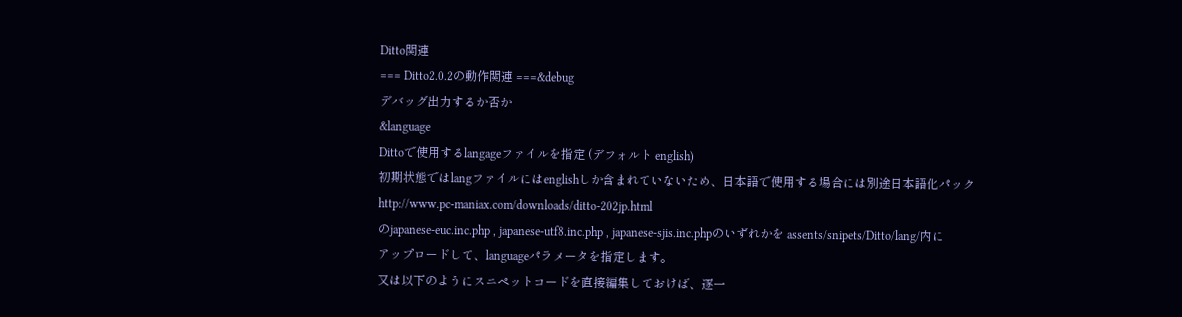Ditto関連
=== Ditto2.0.2の動作関連 ===&debug
デバッグ出力するか否か
&language
Dittoで使用するlangageファイルを指定 (デフォルト english)
初期状態ではlangファイルにはenglishしか含まれていないため、日本語で使用する場合には別途日本語化パック
http://www.pc-maniax.com/downloads/ditto-202jp.html
のjapanese-euc.inc.php , japanese-utf8.inc.php , japanese-sjis.inc.phpのいずれかを assents/snipets/Ditto/lang/内に
アップロードして、languageパラメータを指定します。
又は以下のようにスニペットコードを直接編集しておけば、逐一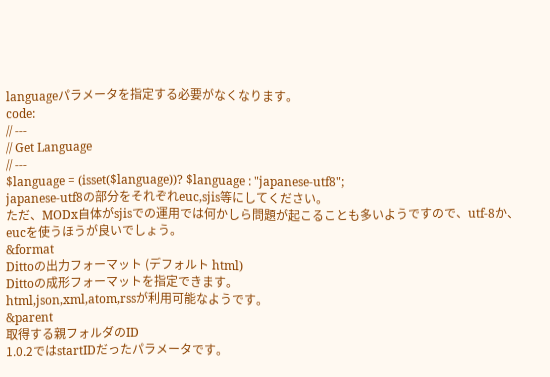languageパラメータを指定する必要がなくなります。
code:
// ---
// Get Language
// ---
$language = (isset($language))? $language : "japanese-utf8";
japanese-utf8の部分をそれぞれeuc,sjis等にしてください。
ただ、MODx自体がsjisでの運用では何かしら問題が起こることも多いようですので、utf-8か、eucを使うほうが良いでしょう。
&format
Dittoの出力フォーマット (デフォルト html)
Dittoの成形フォーマットを指定できます。
html,json,xml,atom,rssが利用可能なようです。
&parent
取得する親フォルダのID
1.0.2ではstartIDだったパラメータです。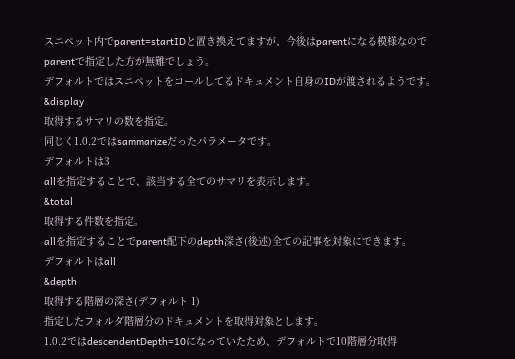スニペット内でparent=startIDと置き換えてますが、今後はparentになる模様なのでparentで指定した方が無難でしょう。
デフォルトではスニペットをコールしてるドキュメント自身のIDが渡されるようです。
&display
取得するサマリの数を指定。
同じく1.0.2ではsammarizeだったパラメータです。
デフォルトは3
allを指定することで、該当する全てのサマリを表示します。
&total
取得する件数を指定。
allを指定することでparent配下のdepth深さ(後述)全ての記事を対象にできます。
デフォルトはall
&depth
取得する階層の深さ(デフォルト 1)
指定したフォルダ階層分のドキュメントを取得対象とします。
1.0.2ではdescendentDepth=10になっていたため、デフォルトで10階層分取得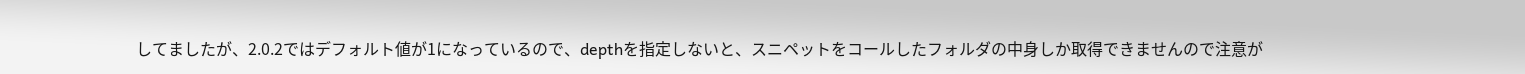してましたが、2.0.2ではデフォルト値が1になっているので、depthを指定しないと、スニペットをコールしたフォルダの中身しか取得できませんので注意が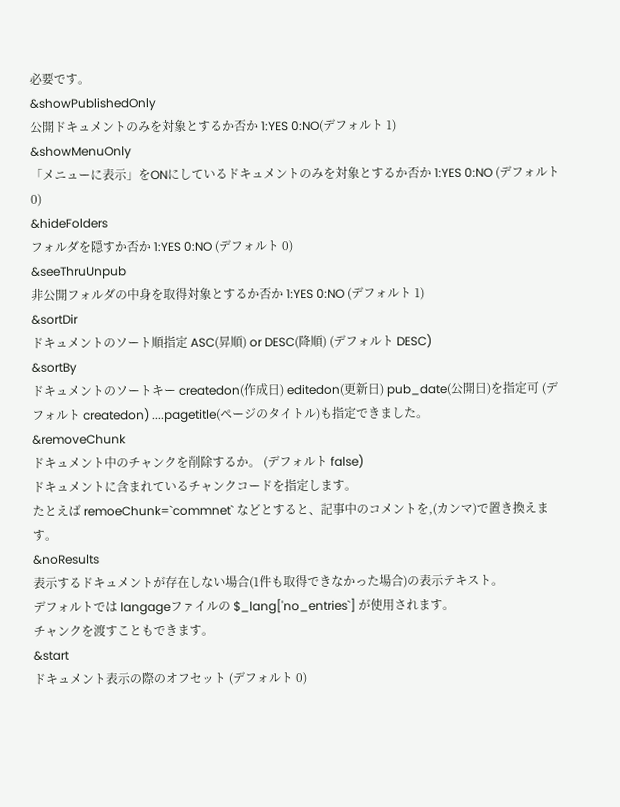必要です。
&showPublishedOnly
公開ドキュメントのみを対象とするか否か 1:YES 0:NO(デフォルト 1)
&showMenuOnly
「メニューに表示」をONにしているドキュメントのみを対象とするか否か 1:YES 0:NO (デフォルト 0)
&hideFolders
フォルダを隠すか否か 1:YES 0:NO (デフォルト 0)
&seeThruUnpub
非公開フォルダの中身を取得対象とするか否か 1:YES 0:NO (デフォルト 1)
&sortDir
ドキュメントのソート順指定 ASC(昇順) or DESC(降順) (デフォルト DESC)
&sortBy
ドキュメントのソートキー createdon(作成日) editedon(更新日) pub_date(公開日)を指定可 (デフォルト createdon) ....pagetitle(ページのタイトル)も指定できました。
&removeChunk
ドキュメント中のチャンクを削除するか。 (デフォルト false)
ドキュメントに含まれているチャンクコードを指定します。
たとえば remoeChunk=`commnet` などとすると、記事中のコメントを,(カンマ)で置き換えます。
&noResults
表示するドキュメントが存在しない場合(1件も取得できなかった場合)の表示テキスト。
デフォルトでは langageファイルの $_lang['no_entries`] が使用されます。
チャンクを渡すこともできます。
&start
ドキュメント表示の際のオフセット (デフォルト 0)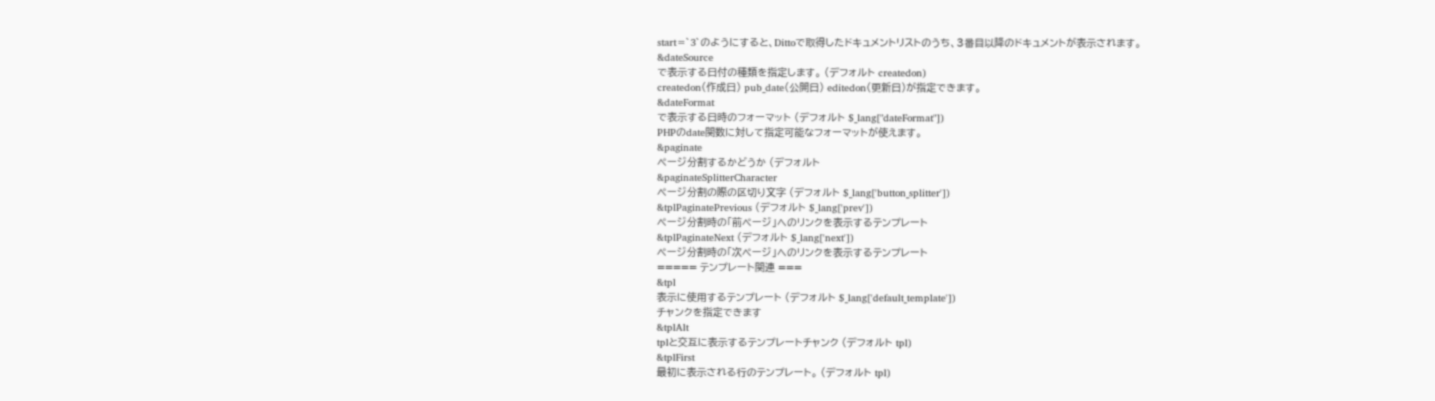start=`3`のようにすると、Dittoで取得したドキュメントリストのうち、3番目以降のドキュメントが表示されます。
&dateSource
で表示する日付の種類を指定します。 (デフォルト createdon)
createdon(作成日) pub_date(公開日) editedon(更新日)が指定できます。
&dateFormat
で表示する日時のフォーマット (デフォルト $_lang["dateFormat"])
PHPのdate関数に対して指定可能なフォーマットが使えます。
&paginate
ページ分割するかどうか (デフォルト
&paginateSplitterCharacter
ページ分割の際の区切り文字 (デフォルト $_lang['button_splitter'])
&tplPaginatePrevious (デフォルト $_lang['prev'])
ページ分割時の「前ページ」へのリンクを表示するテンプレート
&tplPaginateNext (デフォルト $_lang['next'])
ページ分割時の「次ページ」へのリンクを表示するテンプレート
===== テンプレート関連 ===
&tpl
表示に使用するテンプレート (デフォルト $_lang['default_template'])
チャンクを指定できます
&tplAlt
tplと交互に表示するテンプレートチャンク (デフォルト tpl)
&tplFirst
最初に表示される行のテンプレート。 (デフォルト tpl)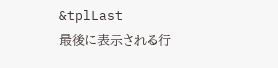&tplLast
最後に表示される行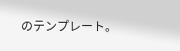のテンプレート。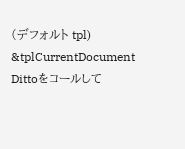(デフォルト tpl)
&tplCurrentDocument
Dittoをコールして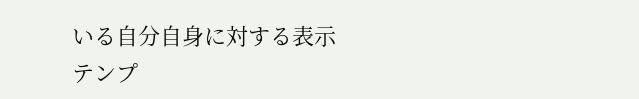いる自分自身に対する表示テンプ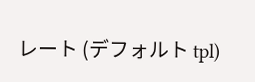レート (デフォルト tpl)